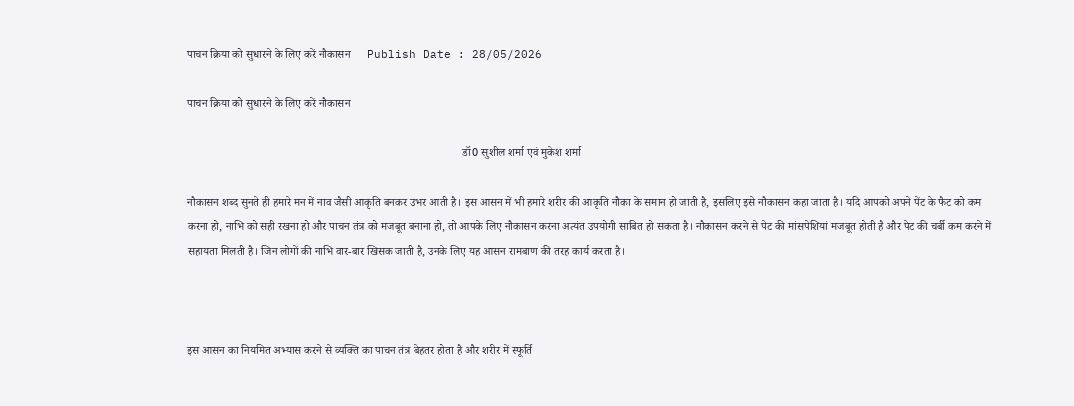पाचन क्रिया को सुधारने के लिए करें नौकासन      Publish Date : 28/05/2026

पाचन क्रिया को सुधारने के लिए करें नौकासन

                                                                                                डॉ0 सुशील शर्मा एवं मुकेश शर्मा

नौकासन शब्द सुनते ही हमारे मन में नाव जैसी आकृति बनकर उभर आती है। इस आसन में भी हमारे शरीर की आकृति नौका के समान हो जाती है, इसलिए इसे नौकासन कहा जाता है। यदि आपको अपने पेंट के फैट को कम करना हो, नाभि को सही रखना हो और पाचन तंत्र को मजबूत बनाना हो, तो आपके लिए नौकासन करना अत्यंत उपयोगी साबित हो सकता है। नौकासन करने से पेट की मांसपेशियां मजबूत होती है और पेट की चर्बी कम करने में सहायता मिलती है। जिन लोगों की नाभि वार-बार खिसक जाती है, उनके लिए यह आसन रामबाण की तरह कार्य करता है।



इस आसन का नियमित अभ्यास करने से व्यक्ति का पाचन तंत्र बेहतर होता है और शरीर में स्फूर्ति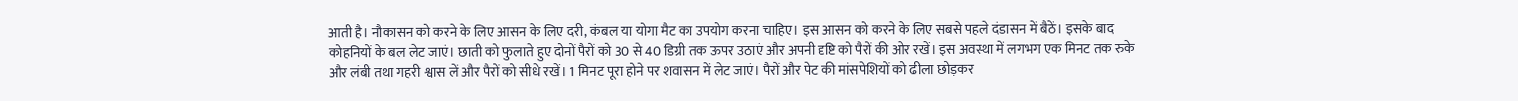आती है। नौकासन को करने के लिए आसन के लिए दरी, कंबल या योगा मैट का उपयोग करना चाहिए। इस आसन को करने के लिए सबसे पहले दंडासन में बैठें। इसके बाद कोहनियों के बल लेट जाएं। छाती को फुलाते हुए दोनों पैरों को 30 से 40 डिग्री तक ऊपर उठाएं और अपनी दृष्टि को पैरों की ओर रखें। इस अवस्था में लगभग एक मिनट तक रुके और लंबी तथा गहरी श्वास लें और पैरों को सीधे रखें। 1 मिनट पूरा होने पर शवासन में लेट जाएं। पैरों और पेट की मांसपेशियों को ढीला छोड़कर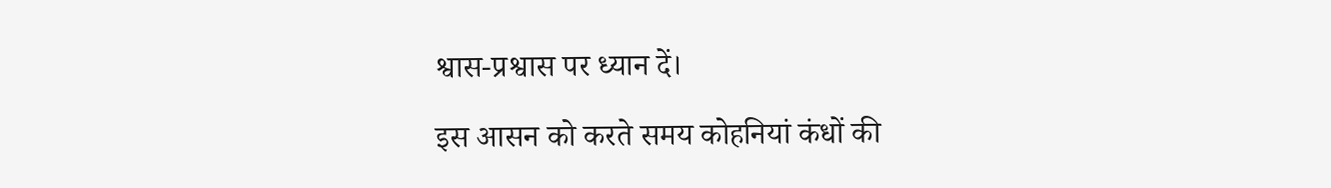श्वास-प्रश्वास पर ध्यान दें।

इस आसन को करते समय कोहनियां कंधों की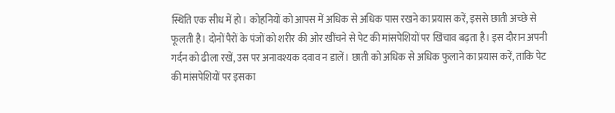स्थिति एक सीध में हो। कोहनियों को आपस में अधिक से अधिक पास रखने का प्रयास करें, इससे छाती अच्छे से फूलती है। दोनों पैरों के पंजों को शरीर की ओर खींचने से पेट की मांसपेशियों पर खिंचाव बढ़ता है। इस दौरान अपनी गर्दन को ढीला रखें, उस पर अनावश्यक दवाव न डालें। छाती को अधिक से अधिक फुलाने का प्रयास करें, ताकि पेट की मांसपेशियों पर इसका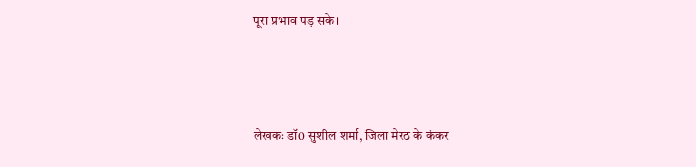पूरा प्रभाव पड़ सके।



लेखकः डॉ0 सुशील शर्मा, जिला मेरठ के कंकर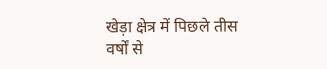खेड़ा क्षेत्र में पिछले तीस वर्षों से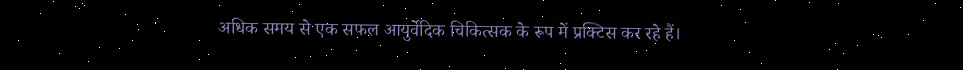अधिक समय से एक सफल आयुर्वेदिक चिकित्सक के रूप में प्रक्टिस कर रहे हैं।